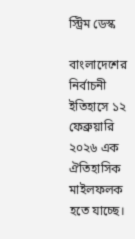স্ট্রিম ডেস্ক

বাংলাদেশের নির্বাচনী ইতিহাসে ১২ ফেব্রুয়ারি ২০২৬ এক ঐতিহাসিক মাইলফলক হতে যাচ্ছে।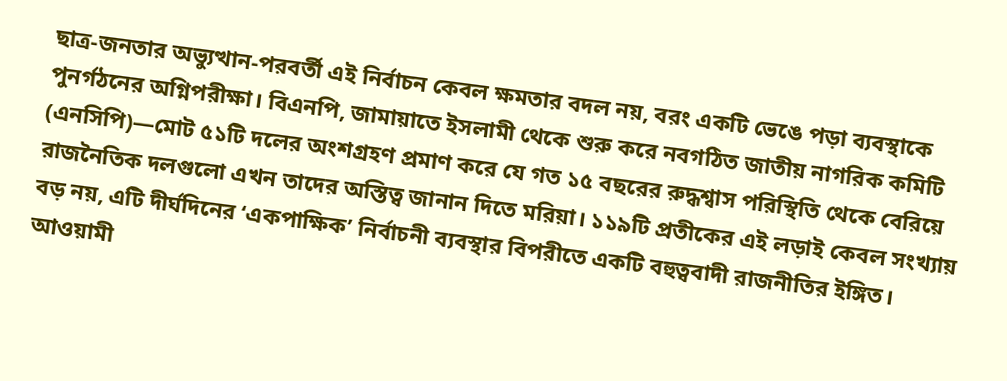ছাত্র-জনতার অভ্যুত্থান-পরবর্তী এই নির্বাচন কেবল ক্ষমতার বদল নয়, বরং একটি ভেঙে পড়া ব্যবস্থাকে পুনর্গঠনের অগ্নিপরীক্ষা। বিএনপি, জামায়াতে ইসলামী থেকে শুরু করে নবগঠিত জাতীয় নাগরিক কমিটি (এনসিপি)—মোট ৫১টি দলের অংশগ্রহণ প্রমাণ করে যে গত ১৫ বছরের রুদ্ধশ্বাস পরিস্থিতি থেকে বেরিয়ে রাজনৈতিক দলগুলো এখন তাদের অস্তিত্ব জানান দিতে মরিয়া। ১১৯টি প্রতীকের এই লড়াই কেবল সংখ্যায় বড় নয়, এটি দীর্ঘদিনের ‘একপাক্ষিক’ নির্বাচনী ব্যবস্থার বিপরীতে একটি বহুত্ববাদী রাজনীতির ইঙ্গিত।
আওয়ামী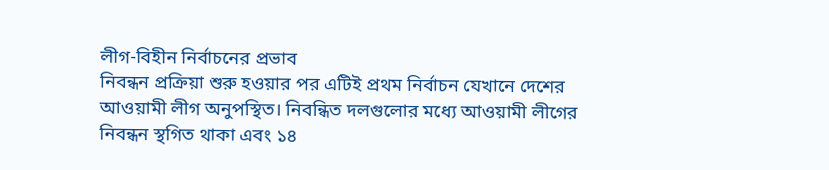লীগ-বিহীন নির্বাচনের প্রভাব
নিবন্ধন প্রক্রিয়া শুরু হওয়ার পর এটিই প্রথম নির্বাচন যেখানে দেশের আওয়ামী লীগ অনুপস্থিত। নিবন্ধিত দলগুলোর মধ্যে আওয়ামী লীগের নিবন্ধন স্থগিত থাকা এবং ১৪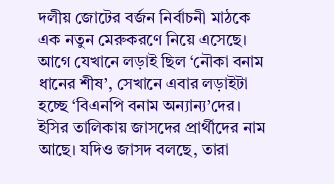দলীয় জোটের বর্জন নির্বাচনী মাঠকে এক নতুন মেরুকরণে নিয়ে এসেছে। আগে যেখানে লড়াই ছিল ‘নৌকা বনাম ধানের শীষ’, সেখানে এবার লড়াইটা হচ্ছে ‘বিএনপি বনাম অন্যান্য’দের। ইসির তালিকায় জাসদের প্রার্থীদের নাম আছে। যদিও জাসদ বলছে, তারা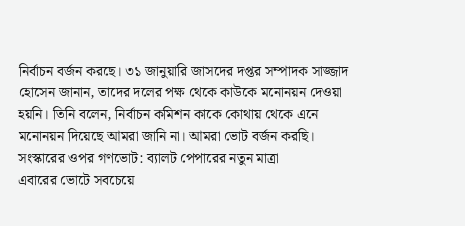নির্বাচন বর্জন করছে। ৩১ জানুয়ারি জাসদের দপ্তর সম্পাদক সাজ্জাদ হোসেন জানান, তাদের দলের পক্ষ থেকে কাউকে মনোনয়ন দেওয়া হয়নি। তিনি বলেন, নির্বাচন কমিশন কাকে কোথায় থেকে এনে মনোনয়ন দিয়েছে আমরা জানি না। আমরা ভোট বর্জন করছি।
সংস্কারের ওপর গণভোট: ব্যালট পেপারের নতুন মাত্রা
এবারের ভোটে সবচেয়ে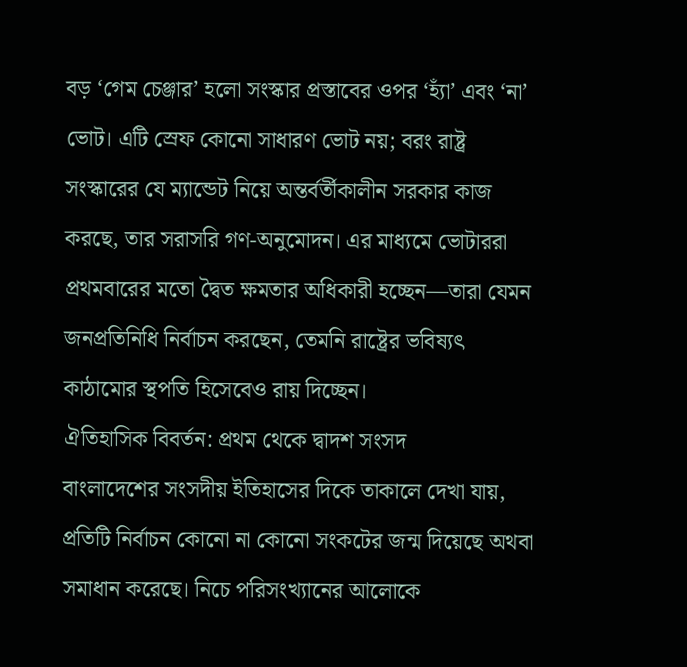বড় ‘গেম চেঞ্জার’ হলো সংস্কার প্রস্তাবের ওপর ‘হ্যাঁ’ এবং ‘না’ ভোট। এটি স্রেফ কোনো সাধারণ ভোট নয়; বরং রাষ্ট্র সংস্কারের যে ম্যান্ডেট নিয়ে অন্তর্বর্তীকালীন সরকার কাজ করছে, তার সরাসরি গণ-অনুমোদন। এর মাধ্যমে ভোটাররা প্রথমবারের মতো দ্বৈত ক্ষমতার অধিকারী হচ্ছেন—তারা যেমন জনপ্রতিনিধি নির্বাচন করছেন, তেমনি রাষ্ট্রের ভবিষ্যৎ কাঠামোর স্থপতি হিসেবেও রায় দিচ্ছেন।
ঐতিহাসিক বিবর্তন: প্রথম থেকে দ্বাদশ সংসদ
বাংলাদেশের সংসদীয় ইতিহাসের দিকে তাকালে দেখা যায়, প্রতিটি নির্বাচন কোনো না কোনো সংকটের জন্ম দিয়েছে অথবা সমাধান করেছে। নিচে পরিসংখ্যানের আলোকে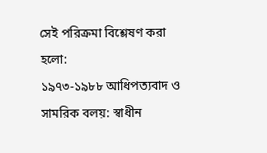সেই পরিক্রমা বিশ্লেষণ করা হলো:
১৯৭৩-১৯৮৮ আধিপত্যবাদ ও সামরিক বলয়: স্বাধীন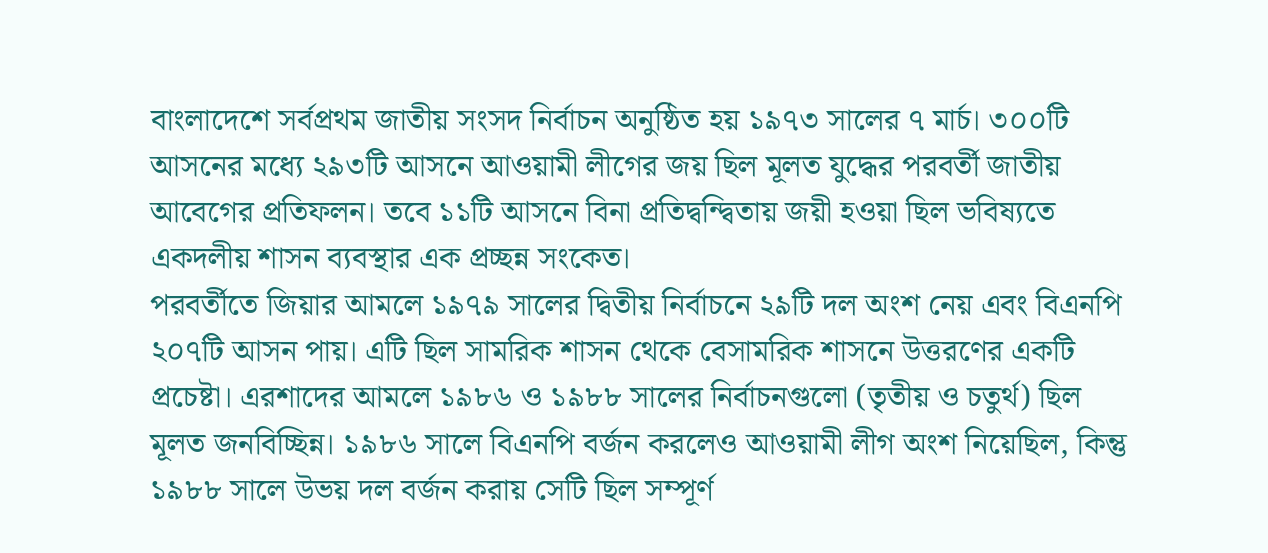বাংলাদেশে সর্বপ্রথম জাতীয় সংসদ নির্বাচন অনুষ্ঠিত হয় ১৯৭৩ সালের ৭ মার্চ। ৩০০টি আসনের মধ্যে ২৯৩টি আসনে আওয়ামী লীগের জয় ছিল মূলত যুদ্ধের পরবর্তী জাতীয় আবেগের প্রতিফলন। তবে ১১টি আসনে বিনা প্রতিদ্বন্দ্বিতায় জয়ী হওয়া ছিল ভবিষ্যতে একদলীয় শাসন ব্যবস্থার এক প্রচ্ছন্ন সংকেত।
পরবর্তীতে জিয়ার আমলে ১৯৭৯ সালের দ্বিতীয় নির্বাচনে ২৯টি দল অংশ নেয় এবং বিএনপি ২০৭টি আসন পায়। এটি ছিল সামরিক শাসন থেকে বেসামরিক শাসনে উত্তরণের একটি প্রচেষ্টা। এরশাদের আমলে ১৯৮৬ ও ১৯৮৮ সালের নির্বাচনগুলো (তৃতীয় ও চতুর্থ) ছিল মূলত জনবিচ্ছিন্ন। ১৯৮৬ সালে বিএনপি বর্জন করলেও আওয়ামী লীগ অংশ নিয়েছিল, কিন্তু ১৯৮৮ সালে উভয় দল বর্জন করায় সেটি ছিল সম্পূর্ণ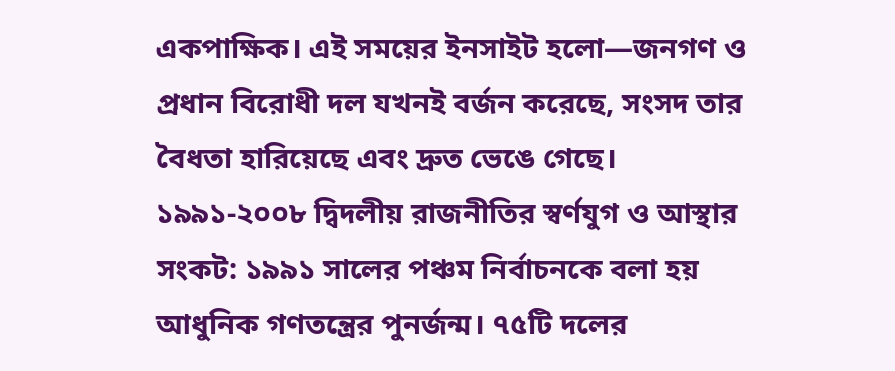একপাক্ষিক। এই সময়ের ইনসাইট হলো—জনগণ ও প্রধান বিরোধী দল যখনই বর্জন করেছে, সংসদ তার বৈধতা হারিয়েছে এবং দ্রুত ভেঙে গেছে।
১৯৯১-২০০৮ দ্বিদলীয় রাজনীতির স্বর্ণযুগ ও আস্থার সংকট: ১৯৯১ সালের পঞ্চম নির্বাচনকে বলা হয় আধুনিক গণতন্ত্রের পুনর্জন্ম। ৭৫টি দলের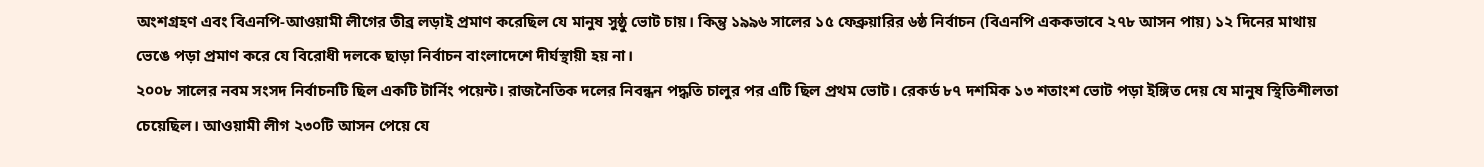অংশগ্রহণ এবং বিএনপি-আওয়ামী লীগের তীব্র লড়াই প্রমাণ করেছিল যে মানুষ সুষ্ঠু ভোট চায়। কিন্তু ১৯৯৬ সালের ১৫ ফেব্রুয়ারির ৬ষ্ঠ নির্বাচন (বিএনপি এককভাবে ২৭৮ আসন পায়) ১২ দিনের মাথায় ভেঙে পড়া প্রমাণ করে যে বিরোধী দলকে ছাড়া নির্বাচন বাংলাদেশে দীর্ঘস্থায়ী হয় না।
২০০৮ সালের নবম সংসদ নির্বাচনটি ছিল একটি টার্নিং পয়েন্ট। রাজনৈতিক দলের নিবন্ধন পদ্ধতি চালুর পর এটি ছিল প্রথম ভোট। রেকর্ড ৮৭ দশমিক ১৩ শতাংশ ভোট পড়া ইঙ্গিত দেয় যে মানুষ স্থিতিশীলতা চেয়েছিল। আওয়ামী লীগ ২৩০টি আসন পেয়ে যে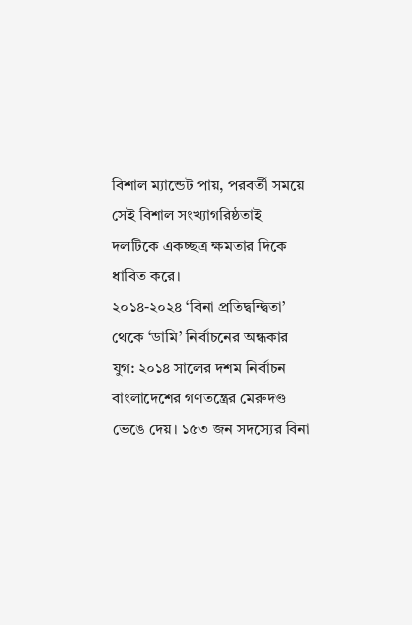বিশাল ম্যান্ডেট পায়, পরবর্তী সময়ে সেই বিশাল সংখ্যাগরিষ্ঠতাই দলটিকে একচ্ছত্র ক্ষমতার দিকে ধাবিত করে।
২০১৪-২০২৪ ‘বিনা প্রতিদ্বন্দ্বিতা’ থেকে ‘ডামি’ নির্বাচনের অন্ধকার যুগ: ২০১৪ সালের দশম নির্বাচন বাংলাদেশের গণতন্ত্রের মেরুদণ্ড ভেঙে দেয়। ১৫৩ জন সদস্যের বিনা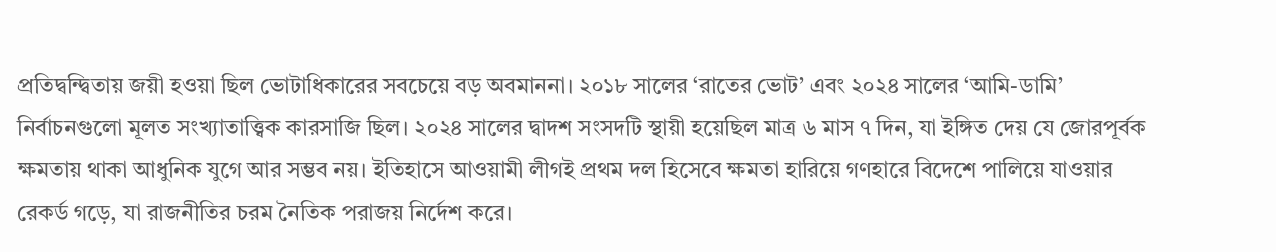প্রতিদ্বন্দ্বিতায় জয়ী হওয়া ছিল ভোটাধিকারের সবচেয়ে বড় অবমাননা। ২০১৮ সালের ‘রাতের ভোট’ এবং ২০২৪ সালের ‘আমি-ডামি’ নির্বাচনগুলো মূলত সংখ্যাতাত্ত্বিক কারসাজি ছিল। ২০২৪ সালের দ্বাদশ সংসদটি স্থায়ী হয়েছিল মাত্র ৬ মাস ৭ দিন, যা ইঙ্গিত দেয় যে জোরপূর্বক ক্ষমতায় থাকা আধুনিক যুগে আর সম্ভব নয়। ইতিহাসে আওয়ামী লীগই প্রথম দল হিসেবে ক্ষমতা হারিয়ে গণহারে বিদেশে পালিয়ে যাওয়ার রেকর্ড গড়ে, যা রাজনীতির চরম নৈতিক পরাজয় নির্দেশ করে।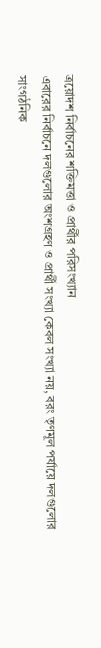ত্রয়োদশ নির্বাচনের শক্তিমত্তা ও প্রার্থীর পরিসংখ্যান
এবারের নির্বাচনে দলগুলোর অংশগ্রহণ ও প্রার্থী সংখ্যা কেবল সংখ্যা নয়, বরং তৃণমূল পর্যায়ে দলগুলোর সাংগঠনিক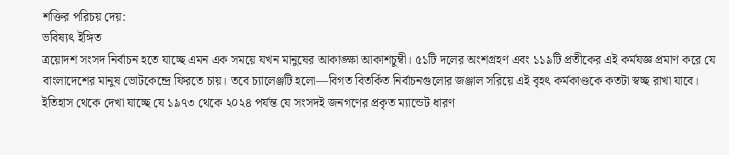শক্তির পরিচয় দেয়:
ভবিষ্যৎ ইঙ্গিত
ত্রয়োদশ সংসদ নির্বাচন হতে যাচ্ছে এমন এক সময়ে যখন মানুষের আকাঙ্ক্ষা আকাশচুম্বী। ৫১টি দলের অংশগ্রহণ এবং ১১৯টি প্রতীকের এই কর্মযজ্ঞ প্রমাণ করে যে বাংলাদেশের মানুষ ভোটকেন্দ্রে ফিরতে চায়। তবে চ্যালেঞ্জটি হলো—বিগত বিতর্কিত নির্বাচনগুলোর জঞ্জাল সরিয়ে এই বৃহৎ কর্মকাণ্ডকে কতটা স্বচ্ছ রাখা যাবে।
ইতিহাস থেকে দেখা যাচ্ছে যে ১৯৭৩ থেকে ২০২৪ পর্যন্ত যে সংসদই জনগণের প্রকৃত ম্যান্ডেট ধারণ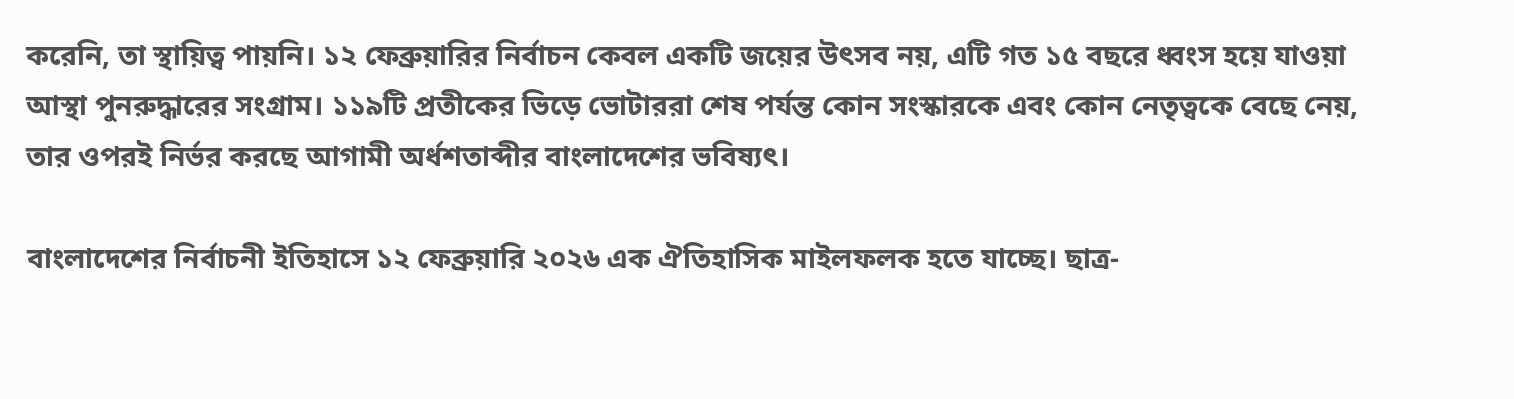করেনি, তা স্থায়িত্ব পায়নি। ১২ ফেব্রুয়ারির নির্বাচন কেবল একটি জয়ের উৎসব নয়, এটি গত ১৫ বছরে ধ্বংস হয়ে যাওয়া আস্থা পুনরুদ্ধারের সংগ্রাম। ১১৯টি প্রতীকের ভিড়ে ভোটাররা শেষ পর্যন্ত কোন সংস্কারকে এবং কোন নেতৃত্বকে বেছে নেয়, তার ওপরই নির্ভর করছে আগামী অর্ধশতাব্দীর বাংলাদেশের ভবিষ্যৎ।

বাংলাদেশের নির্বাচনী ইতিহাসে ১২ ফেব্রুয়ারি ২০২৬ এক ঐতিহাসিক মাইলফলক হতে যাচ্ছে। ছাত্র-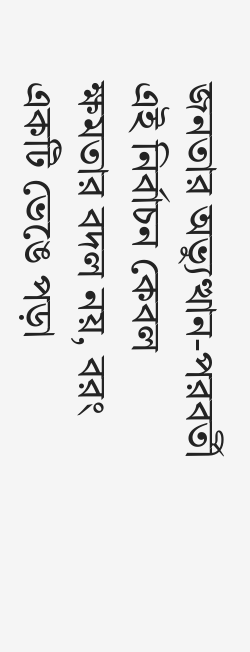জনতার অভ্যুত্থান-পরবর্তী এই নির্বাচন কেবল ক্ষমতার বদল নয়, বরং একটি ভেঙে পড়া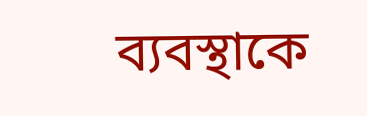ব্যবস্থাকে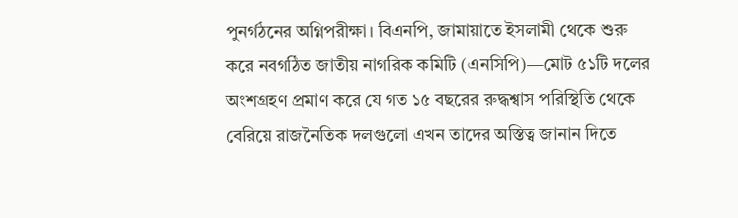পুনর্গঠনের অগ্নিপরীক্ষা। বিএনপি, জামায়াতে ইসলামী থেকে শুরু করে নবগঠিত জাতীয় নাগরিক কমিটি (এনসিপি)—মোট ৫১টি দলের অংশগ্রহণ প্রমাণ করে যে গত ১৫ বছরের রুদ্ধশ্বাস পরিস্থিতি থেকে বেরিয়ে রাজনৈতিক দলগুলো এখন তাদের অস্তিত্ব জানান দিতে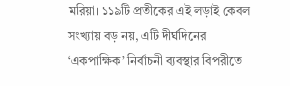মরিয়া। ১১৯টি প্রতীকের এই লড়াই কেবল সংখ্যায় বড় নয়, এটি দীর্ঘদিনের ‘একপাক্ষিক’ নির্বাচনী ব্যবস্থার বিপরীতে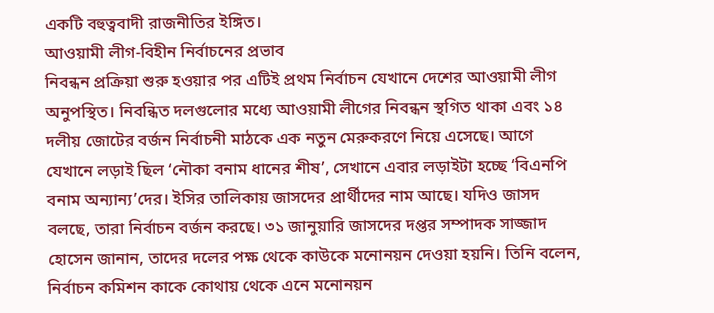একটি বহুত্ববাদী রাজনীতির ইঙ্গিত।
আওয়ামী লীগ-বিহীন নির্বাচনের প্রভাব
নিবন্ধন প্রক্রিয়া শুরু হওয়ার পর এটিই প্রথম নির্বাচন যেখানে দেশের আওয়ামী লীগ অনুপস্থিত। নিবন্ধিত দলগুলোর মধ্যে আওয়ামী লীগের নিবন্ধন স্থগিত থাকা এবং ১৪ দলীয় জোটের বর্জন নির্বাচনী মাঠকে এক নতুন মেরুকরণে নিয়ে এসেছে। আগে যেখানে লড়াই ছিল ‘নৌকা বনাম ধানের শীষ’, সেখানে এবার লড়াইটা হচ্ছে ‘বিএনপি বনাম অন্যান্য’দের। ইসির তালিকায় জাসদের প্রার্থীদের নাম আছে। যদিও জাসদ বলছে, তারা নির্বাচন বর্জন করছে। ৩১ জানুয়ারি জাসদের দপ্তর সম্পাদক সাজ্জাদ হোসেন জানান, তাদের দলের পক্ষ থেকে কাউকে মনোনয়ন দেওয়া হয়নি। তিনি বলেন, নির্বাচন কমিশন কাকে কোথায় থেকে এনে মনোনয়ন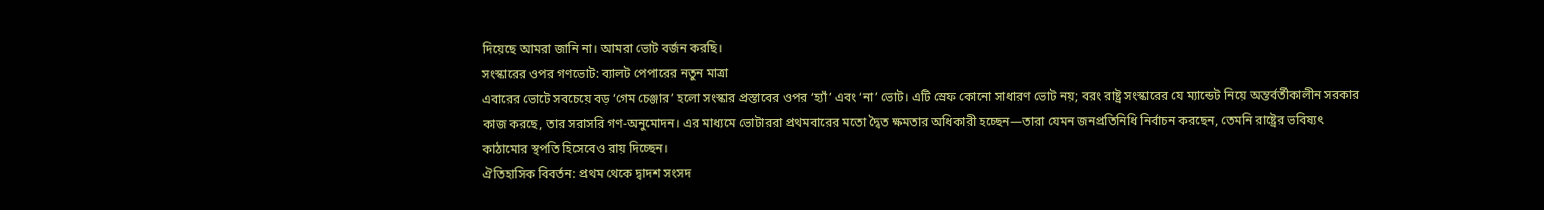দিয়েছে আমরা জানি না। আমরা ভোট বর্জন করছি।
সংস্কারের ওপর গণভোট: ব্যালট পেপারের নতুন মাত্রা
এবারের ভোটে সবচেয়ে বড় ‘গেম চেঞ্জার’ হলো সংস্কার প্রস্তাবের ওপর ‘হ্যাঁ’ এবং ‘না’ ভোট। এটি স্রেফ কোনো সাধারণ ভোট নয়; বরং রাষ্ট্র সংস্কারের যে ম্যান্ডেট নিয়ে অন্তর্বর্তীকালীন সরকার কাজ করছে, তার সরাসরি গণ-অনুমোদন। এর মাধ্যমে ভোটাররা প্রথমবারের মতো দ্বৈত ক্ষমতার অধিকারী হচ্ছেন—তারা যেমন জনপ্রতিনিধি নির্বাচন করছেন, তেমনি রাষ্ট্রের ভবিষ্যৎ কাঠামোর স্থপতি হিসেবেও রায় দিচ্ছেন।
ঐতিহাসিক বিবর্তন: প্রথম থেকে দ্বাদশ সংসদ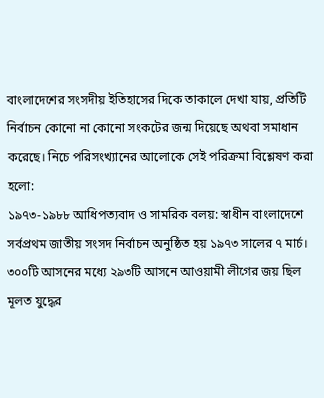বাংলাদেশের সংসদীয় ইতিহাসের দিকে তাকালে দেখা যায়, প্রতিটি নির্বাচন কোনো না কোনো সংকটের জন্ম দিয়েছে অথবা সমাধান করেছে। নিচে পরিসংখ্যানের আলোকে সেই পরিক্রমা বিশ্লেষণ করা হলো:
১৯৭৩-১৯৮৮ আধিপত্যবাদ ও সামরিক বলয়: স্বাধীন বাংলাদেশে সর্বপ্রথম জাতীয় সংসদ নির্বাচন অনুষ্ঠিত হয় ১৯৭৩ সালের ৭ মার্চ। ৩০০টি আসনের মধ্যে ২৯৩টি আসনে আওয়ামী লীগের জয় ছিল মূলত যুদ্ধের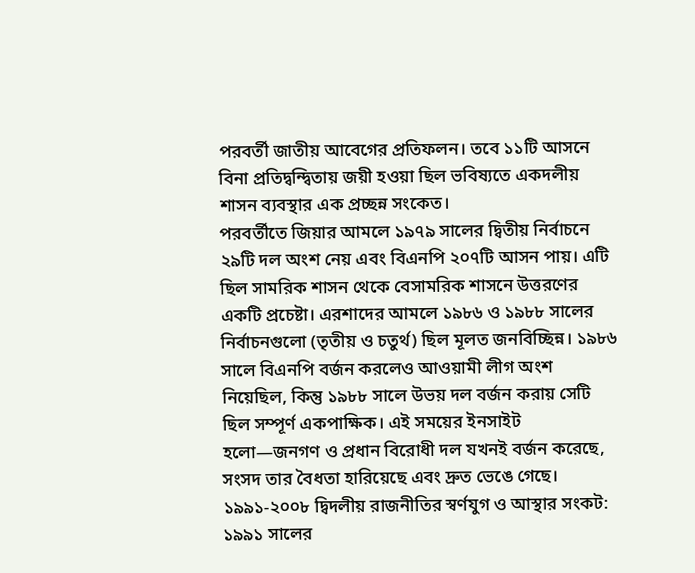পরবর্তী জাতীয় আবেগের প্রতিফলন। তবে ১১টি আসনে বিনা প্রতিদ্বন্দ্বিতায় জয়ী হওয়া ছিল ভবিষ্যতে একদলীয় শাসন ব্যবস্থার এক প্রচ্ছন্ন সংকেত।
পরবর্তীতে জিয়ার আমলে ১৯৭৯ সালের দ্বিতীয় নির্বাচনে ২৯টি দল অংশ নেয় এবং বিএনপি ২০৭টি আসন পায়। এটি ছিল সামরিক শাসন থেকে বেসামরিক শাসনে উত্তরণের একটি প্রচেষ্টা। এরশাদের আমলে ১৯৮৬ ও ১৯৮৮ সালের নির্বাচনগুলো (তৃতীয় ও চতুর্থ) ছিল মূলত জনবিচ্ছিন্ন। ১৯৮৬ সালে বিএনপি বর্জন করলেও আওয়ামী লীগ অংশ নিয়েছিল, কিন্তু ১৯৮৮ সালে উভয় দল বর্জন করায় সেটি ছিল সম্পূর্ণ একপাক্ষিক। এই সময়ের ইনসাইট হলো—জনগণ ও প্রধান বিরোধী দল যখনই বর্জন করেছে, সংসদ তার বৈধতা হারিয়েছে এবং দ্রুত ভেঙে গেছে।
১৯৯১-২০০৮ দ্বিদলীয় রাজনীতির স্বর্ণযুগ ও আস্থার সংকট: ১৯৯১ সালের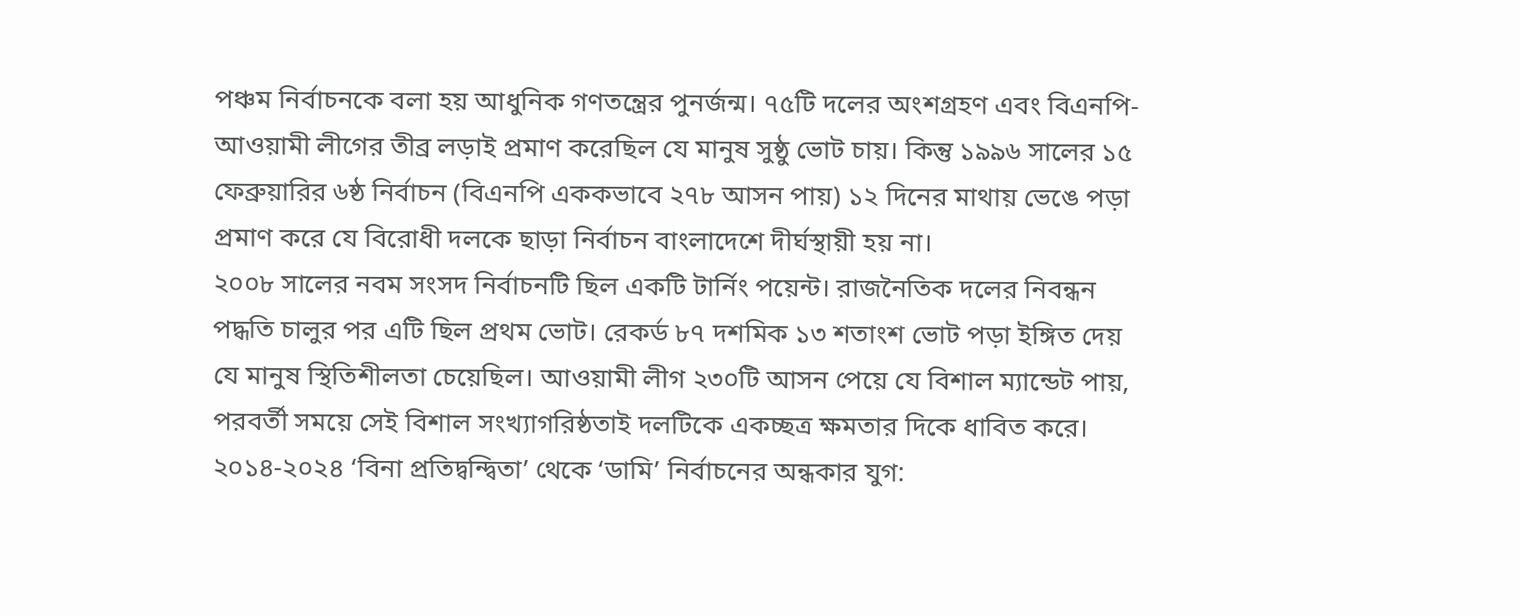পঞ্চম নির্বাচনকে বলা হয় আধুনিক গণতন্ত্রের পুনর্জন্ম। ৭৫টি দলের অংশগ্রহণ এবং বিএনপি-আওয়ামী লীগের তীব্র লড়াই প্রমাণ করেছিল যে মানুষ সুষ্ঠু ভোট চায়। কিন্তু ১৯৯৬ সালের ১৫ ফেব্রুয়ারির ৬ষ্ঠ নির্বাচন (বিএনপি এককভাবে ২৭৮ আসন পায়) ১২ দিনের মাথায় ভেঙে পড়া প্রমাণ করে যে বিরোধী দলকে ছাড়া নির্বাচন বাংলাদেশে দীর্ঘস্থায়ী হয় না।
২০০৮ সালের নবম সংসদ নির্বাচনটি ছিল একটি টার্নিং পয়েন্ট। রাজনৈতিক দলের নিবন্ধন পদ্ধতি চালুর পর এটি ছিল প্রথম ভোট। রেকর্ড ৮৭ দশমিক ১৩ শতাংশ ভোট পড়া ইঙ্গিত দেয় যে মানুষ স্থিতিশীলতা চেয়েছিল। আওয়ামী লীগ ২৩০টি আসন পেয়ে যে বিশাল ম্যান্ডেট পায়, পরবর্তী সময়ে সেই বিশাল সংখ্যাগরিষ্ঠতাই দলটিকে একচ্ছত্র ক্ষমতার দিকে ধাবিত করে।
২০১৪-২০২৪ ‘বিনা প্রতিদ্বন্দ্বিতা’ থেকে ‘ডামি’ নির্বাচনের অন্ধকার যুগ: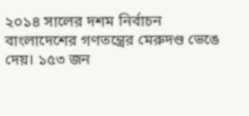২০১৪ সালের দশম নির্বাচন বাংলাদেশের গণতন্ত্রের মেরুদণ্ড ভেঙে দেয়। ১৫৩ জন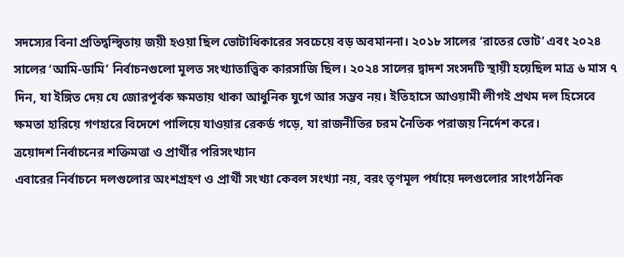সদস্যের বিনা প্রতিদ্বন্দ্বিতায় জয়ী হওয়া ছিল ভোটাধিকারের সবচেয়ে বড় অবমাননা। ২০১৮ সালের ‘রাতের ভোট’ এবং ২০২৪ সালের ‘আমি-ডামি’ নির্বাচনগুলো মূলত সংখ্যাতাত্ত্বিক কারসাজি ছিল। ২০২৪ সালের দ্বাদশ সংসদটি স্থায়ী হয়েছিল মাত্র ৬ মাস ৭ দিন, যা ইঙ্গিত দেয় যে জোরপূর্বক ক্ষমতায় থাকা আধুনিক যুগে আর সম্ভব নয়। ইতিহাসে আওয়ামী লীগই প্রথম দল হিসেবে ক্ষমতা হারিয়ে গণহারে বিদেশে পালিয়ে যাওয়ার রেকর্ড গড়ে, যা রাজনীতির চরম নৈতিক পরাজয় নির্দেশ করে।
ত্রয়োদশ নির্বাচনের শক্তিমত্তা ও প্রার্থীর পরিসংখ্যান
এবারের নির্বাচনে দলগুলোর অংশগ্রহণ ও প্রার্থী সংখ্যা কেবল সংখ্যা নয়, বরং তৃণমূল পর্যায়ে দলগুলোর সাংগঠনিক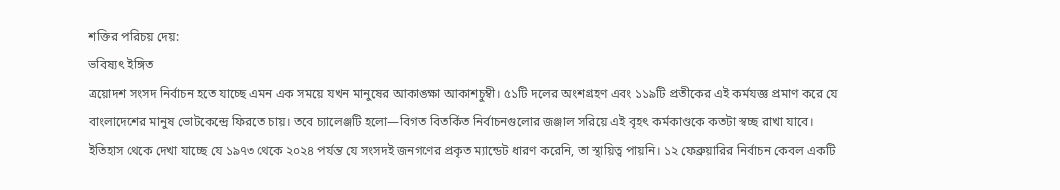শক্তির পরিচয় দেয়:
ভবিষ্যৎ ইঙ্গিত
ত্রয়োদশ সংসদ নির্বাচন হতে যাচ্ছে এমন এক সময়ে যখন মানুষের আকাঙ্ক্ষা আকাশচুম্বী। ৫১টি দলের অংশগ্রহণ এবং ১১৯টি প্রতীকের এই কর্মযজ্ঞ প্রমাণ করে যে বাংলাদেশের মানুষ ভোটকেন্দ্রে ফিরতে চায়। তবে চ্যালেঞ্জটি হলো—বিগত বিতর্কিত নির্বাচনগুলোর জঞ্জাল সরিয়ে এই বৃহৎ কর্মকাণ্ডকে কতটা স্বচ্ছ রাখা যাবে।
ইতিহাস থেকে দেখা যাচ্ছে যে ১৯৭৩ থেকে ২০২৪ পর্যন্ত যে সংসদই জনগণের প্রকৃত ম্যান্ডেট ধারণ করেনি, তা স্থায়িত্ব পায়নি। ১২ ফেব্রুয়ারির নির্বাচন কেবল একটি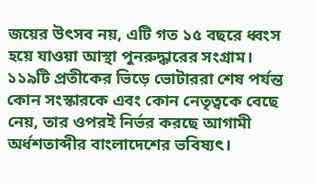জয়ের উৎসব নয়, এটি গত ১৫ বছরে ধ্বংস হয়ে যাওয়া আস্থা পুনরুদ্ধারের সংগ্রাম। ১১৯টি প্রতীকের ভিড়ে ভোটাররা শেষ পর্যন্ত কোন সংস্কারকে এবং কোন নেতৃত্বকে বেছে নেয়, তার ওপরই নির্ভর করছে আগামী অর্ধশতাব্দীর বাংলাদেশের ভবিষ্যৎ।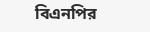বিএনপির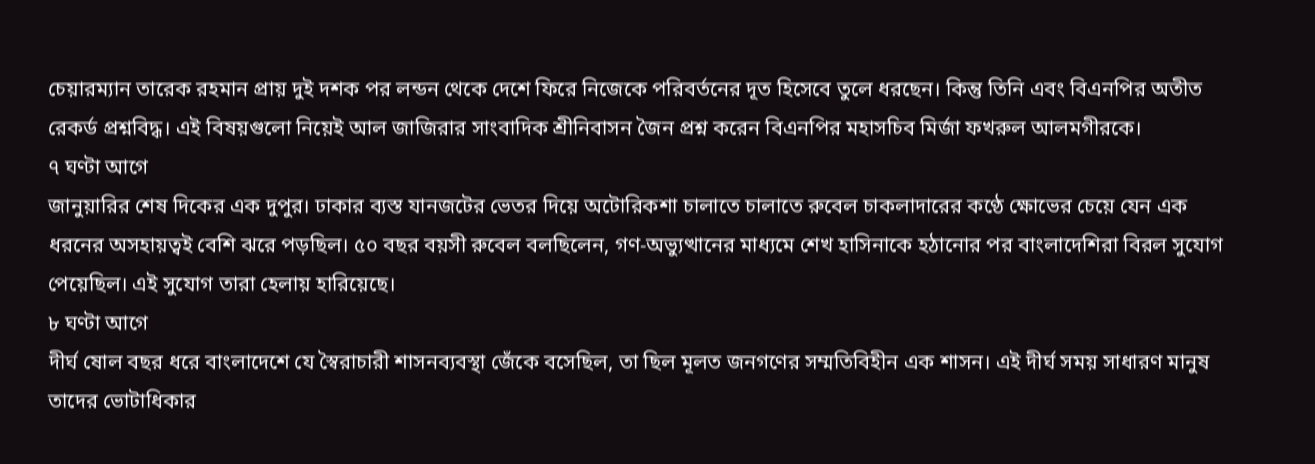চেয়ারম্যান তারেক রহমান প্রায় দুই দশক পর লন্ডন থেকে দেশে ফিরে নিজেকে পরিবর্তনের দূত হিসেবে তুলে ধরছেন। কিন্তু তিনি এবং বিএনপির অতীত রেকর্ড প্রশ্নবিদ্ধ। এই বিষয়গুলো নিয়েই আল জাজিরার সাংবাদিক শ্রীনিবাসন জৈন প্রশ্ন করেন বিএনপির মহাসচিব মির্জা ফখরুল আলমগীরকে।
৭ ঘণ্টা আগে
জানুয়ারির শেষ দিকের এক দুপুর। ঢাকার ব্যস্ত যানজটের ভেতর দিয়ে অটোরিকশা চালাতে চালাতে রুবেল চাকলাদারের কণ্ঠে ক্ষোভের চেয়ে যেন এক ধরনের অসহায়ত্বই বেশি ঝরে পড়ছিল। ৫০ বছর বয়সী রুবেল বলছিলেন, গণ-অভ্যুত্থানের মাধ্যমে শেখ হাসিনাকে হঠানোর পর বাংলাদেশিরা বিরল সুযোগ পেয়েছিল। এই সুযোগ তারা হেলায় হারিয়েছে।
৮ ঘণ্টা আগে
দীর্ঘ ষোল বছর ধরে বাংলাদেশে যে স্বৈরাচারী শাসনব্যবস্থা জেঁকে বসেছিল, তা ছিল মূলত জনগণের সম্মতিবিহীন এক শাসন। এই দীর্ঘ সময় সাধারণ মানুষ তাদের ভোটাধিকার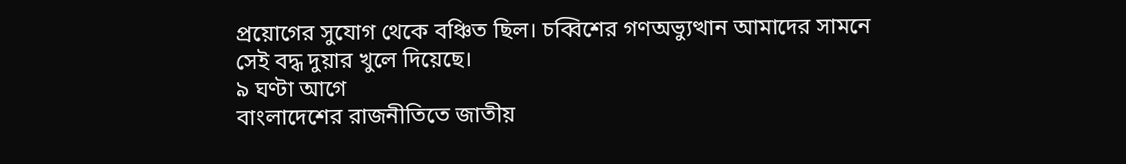প্রয়োগের সুযোগ থেকে বঞ্চিত ছিল। চব্বিশের গণঅভ্যুত্থান আমাদের সামনে সেই বদ্ধ দুয়ার খুলে দিয়েছে।
৯ ঘণ্টা আগে
বাংলাদেশের রাজনীতিতে জাতীয়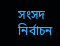সংসদ নির্বাচন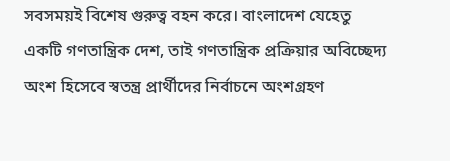সবসময়ই বিশেষ গুরুত্ব বহন করে। বাংলাদেশ যেহেতু একটি গণতান্ত্রিক দেশ, তাই গণতান্ত্রিক প্রক্রিয়ার অবিচ্ছেদ্য অংশ হিসেবে স্বতন্ত্র প্রার্থীদের নির্বাচনে অংশগ্রহণ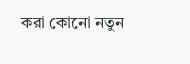করা কোনো নতুন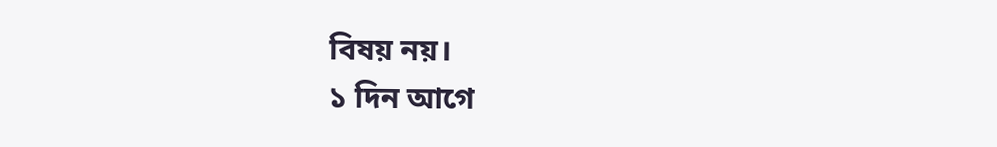বিষয় নয়।
১ দিন আগে